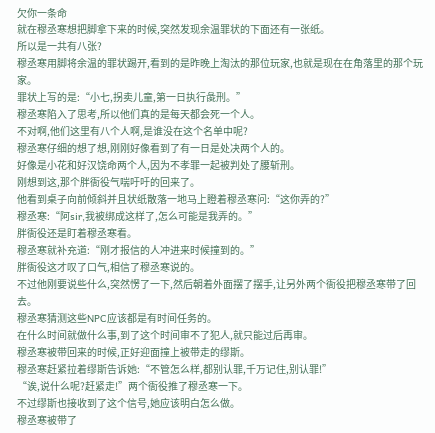欠你一条命
就在穆丞寒想把脚拿下来的时候,突然发现余温罪状的下面还有一张纸。
所以是一共有八张?
穆丞寒用脚将余温的罪状踢开,看到的是昨晚上淘汰的那位玩家,也就是现在在角落里的那个玩家。
罪状上写的是:“小七,拐卖儿童,第一日执行彘刑。”
穆丞寒陷入了思考,所以他们真的是每天都会死一个人。
不对啊,他们这里有八个人啊,是谁没在这个名单中呢?
穆丞寒仔细的想了想,刚刚好像看到了有一日是处决两个人的。
好像是小花和好汉饶命两个人,因为不孝罪一起被判处了腰斩刑。
刚想到这,那个胖衙役气喘吁吁的回来了。
他看到桌子向前倾斜并且状纸散落一地马上瞪着穆丞寒问:“这你弄的?”
穆丞寒:“阿sir,我被绑成这样了,怎么可能是我弄的。”
胖衙役还是盯着穆丞寒看。
穆丞寒就补充道:“刚才报信的人冲进来时候撞到的。”
胖衙役这才叹了口气,相信了穆丞寒说的。
不过他刚要说些什么,突然愣了一下,然后朝着外面摆了摆手,让另外两个衙役把穆丞寒带了回去。
穆丞寒猜测这些NPC应该都是有时间任务的。
在什么时间就做什么事,到了这个时间审不了犯人,就只能过后再审。
穆丞寒被带回来的时候,正好迎面撞上被带走的缪斯。
穆丞寒赶紧拉着缪斯告诉她:“不管怎么样,都别认罪,千万记住,别认罪!”
“诶,说什么呢?赶紧走!”两个衙役推了穆丞寒一下。
不过缪斯也接收到了这个信号,她应该明白怎么做。
穆丞寒被带了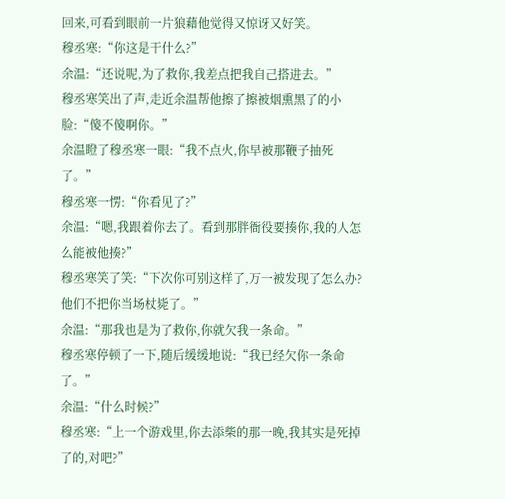回来,可看到眼前一片狼藉他觉得又惊讶又好笑。
穆丞寒:“你这是干什么?”
余温:“还说呢,为了救你,我差点把我自己搭进去。”
穆丞寒笑出了声,走近余温帮他擦了擦被烟熏黑了的小脸:“傻不傻啊你。”
余温瞪了穆丞寒一眼:“我不点火,你早被那鞭子抽死了。”
穆丞寒一愣:“你看见了?”
余温:“嗯,我跟着你去了。看到那胖衙役要揍你,我的人怎么能被他揍?”
穆丞寒笑了笑:“下次你可别这样了,万一被发现了怎么办?他们不把你当场杖毙了。”
余温:“那我也是为了救你,你就欠我一条命。”
穆丞寒停顿了一下,随后缓缓地说:“我已经欠你一条命了。”
余温:“什么时候?”
穆丞寒:“上一个游戏里,你去添柴的那一晚,我其实是死掉了的,对吧?”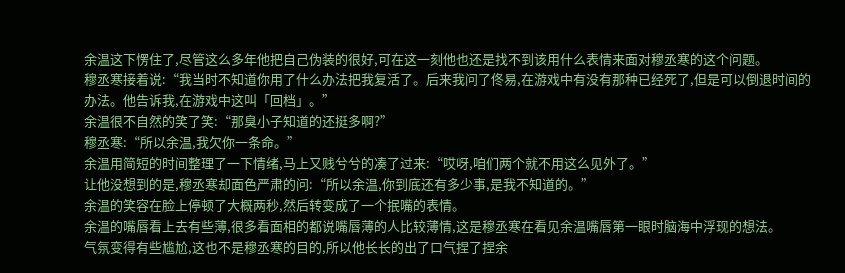余温这下愣住了,尽管这么多年他把自己伪装的很好,可在这一刻他也还是找不到该用什么表情来面对穆丞寒的这个问题。
穆丞寒接着说:“我当时不知道你用了什么办法把我复活了。后来我问了佟易,在游戏中有没有那种已经死了,但是可以倒退时间的办法。他告诉我,在游戏中这叫「回档」。”
余温很不自然的笑了笑:“那臭小子知道的还挺多啊?”
穆丞寒:“所以余温,我欠你一条命。”
余温用简短的时间整理了一下情绪,马上又贱兮兮的凑了过来:“哎呀,咱们两个就不用这么见外了。”
让他没想到的是,穆丞寒却面色严肃的问:“所以余温,你到底还有多少事,是我不知道的。”
余温的笑容在脸上停顿了大概两秒,然后转变成了一个抿嘴的表情。
余温的嘴唇看上去有些薄,很多看面相的都说嘴唇薄的人比较薄情,这是穆丞寒在看见余温嘴唇第一眼时脑海中浮现的想法。
气氛变得有些尴尬,这也不是穆丞寒的目的,所以他长长的出了口气捏了捏余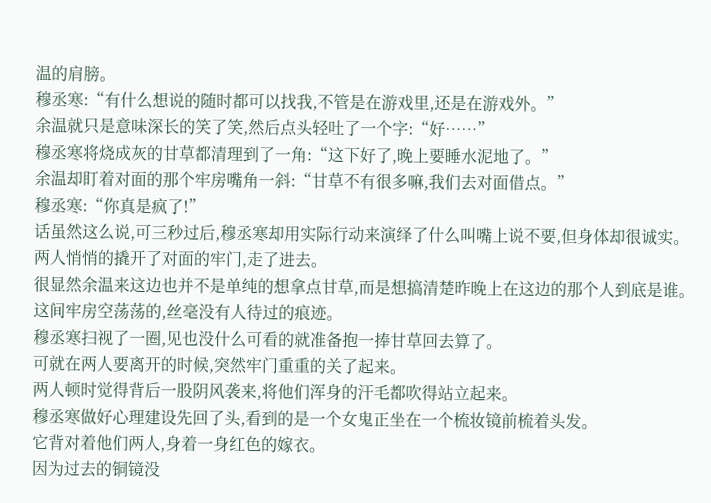温的肩膀。
穆丞寒:“有什么想说的随时都可以找我,不管是在游戏里,还是在游戏外。”
余温就只是意味深长的笑了笑,然后点头轻吐了一个字:“好……”
穆丞寒将烧成灰的甘草都清理到了一角:“这下好了,晚上要睡水泥地了。”
余温却盯着对面的那个牢房嘴角一斜:“甘草不有很多嘛,我们去对面借点。”
穆丞寒:“你真是疯了!”
话虽然这么说,可三秒过后,穆丞寒却用实际行动来演绎了什么叫嘴上说不要,但身体却很诚实。
两人悄悄的撬开了对面的牢门,走了进去。
很显然余温来这边也并不是单纯的想拿点甘草,而是想搞清楚昨晚上在这边的那个人到底是谁。
这间牢房空荡荡的,丝毫没有人待过的痕迹。
穆丞寒扫视了一圈,见也没什么可看的就准备抱一捧甘草回去算了。
可就在两人要离开的时候,突然牢门重重的关了起来。
两人顿时觉得背后一股阴风袭来,将他们浑身的汗毛都吹得站立起来。
穆丞寒做好心理建设先回了头,看到的是一个女鬼正坐在一个梳妆镜前梳着头发。
它背对着他们两人,身着一身红色的嫁衣。
因为过去的铜镜没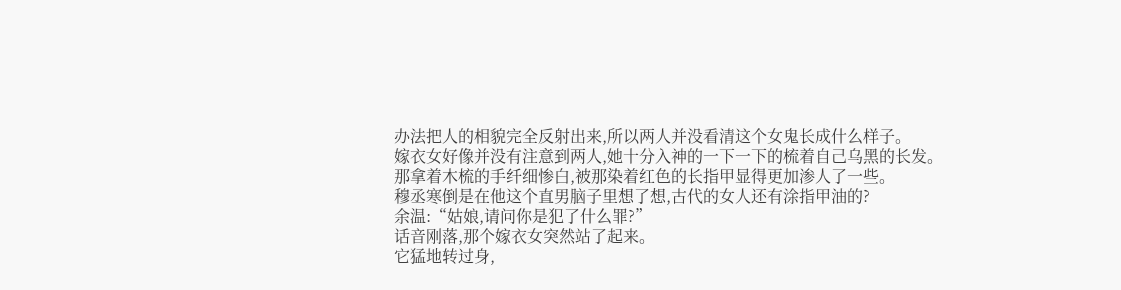办法把人的相貌完全反射出来,所以两人并没看清这个女鬼长成什么样子。
嫁衣女好像并没有注意到两人,她十分入神的一下一下的梳着自己乌黑的长发。
那拿着木梳的手纤细惨白,被那染着红色的长指甲显得更加渗人了一些。
穆丞寒倒是在他这个直男脑子里想了想,古代的女人还有涂指甲油的?
余温:“姑娘,请问你是犯了什么罪?”
话音刚落,那个嫁衣女突然站了起来。
它猛地转过身,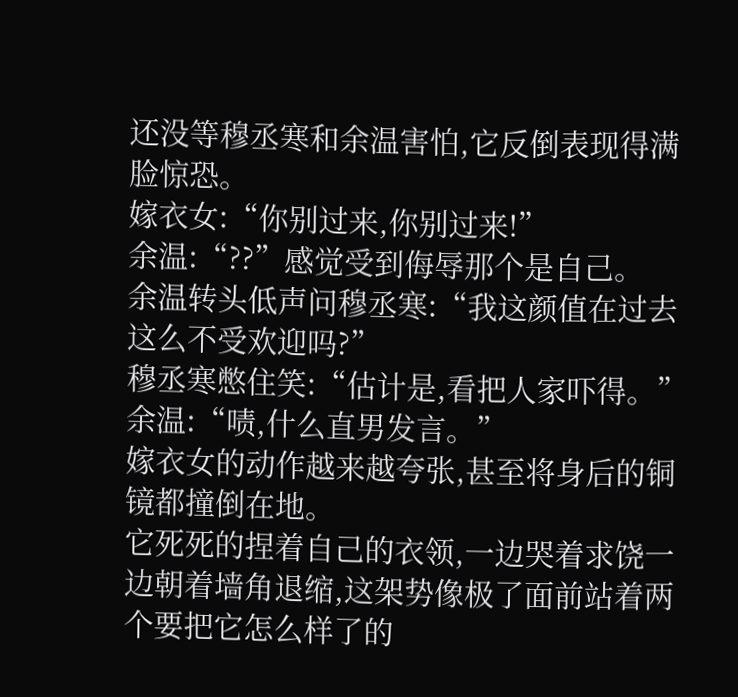还没等穆丞寒和余温害怕,它反倒表现得满脸惊恐。
嫁衣女:“你别过来,你别过来!”
余温:“??”感觉受到侮辱那个是自己。
余温转头低声问穆丞寒:“我这颜值在过去这么不受欢迎吗?”
穆丞寒憋住笑:“估计是,看把人家吓得。”
余温:“啧,什么直男发言。”
嫁衣女的动作越来越夸张,甚至将身后的铜镜都撞倒在地。
它死死的捏着自己的衣领,一边哭着求饶一边朝着墙角退缩,这架势像极了面前站着两个要把它怎么样了的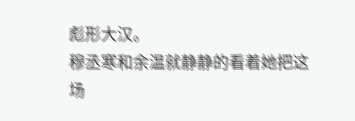彪形大汉。
穆丞寒和余温就静静的看着她把这场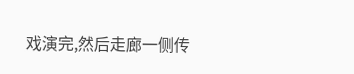戏演完,然后走廊一侧传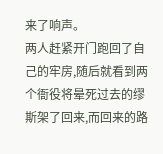来了响声。
两人赶紧开门跑回了自己的牢房,随后就看到两个衙役将晕死过去的缪斯架了回来,而回来的路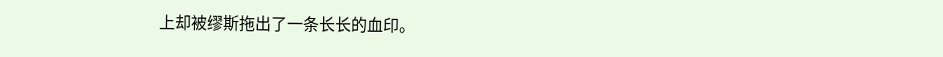上却被缪斯拖出了一条长长的血印。